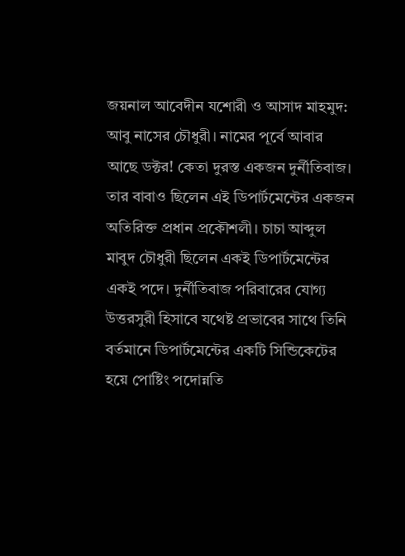জয়নাল আবেদীন যশোরী ও আসাদ মাহমুদ:
আবু নাসের চৌধুরী। নামের পূর্বে আবার আছে ডক্টর! কেতা দুরস্ত একজন দুর্নীতিবাজ। তার বাবাও ছিলেন এই ডিপার্টমেন্টের একজন অতিরিক্ত প্রধান প্রকৌশলী। চাচা আব্দুল মাবুদ চৌধুরী ছিলেন একই ডিপার্টমেন্টের একই পদে। দুর্নীতিবাজ পরিবারের যোগ্য উত্তরসুরী হিসাবে যথেষ্ট প্রভাবের সাথে তিনি বর্তমানে ডিপার্টমেন্টের একটি সিন্ডিকেটের হয়ে পোষ্টিং পদোন্নতি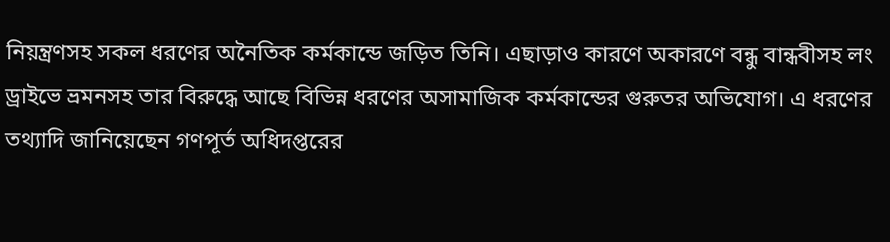নিয়ন্ত্রণসহ সকল ধরণের অনৈতিক কর্মকান্ডে জড়িত তিনি। এছাড়াও কারণে অকারণে বন্ধু বান্ধবীসহ লং ড্রাইভে ভ্রমনসহ তার বিরুদ্ধে আছে বিভিন্ন ধরণের অসামাজিক কর্মকান্ডের গুরুতর অভিযোগ। এ ধরণের তথ্যাদি জানিয়েছেন গণপূর্ত অধিদপ্তরের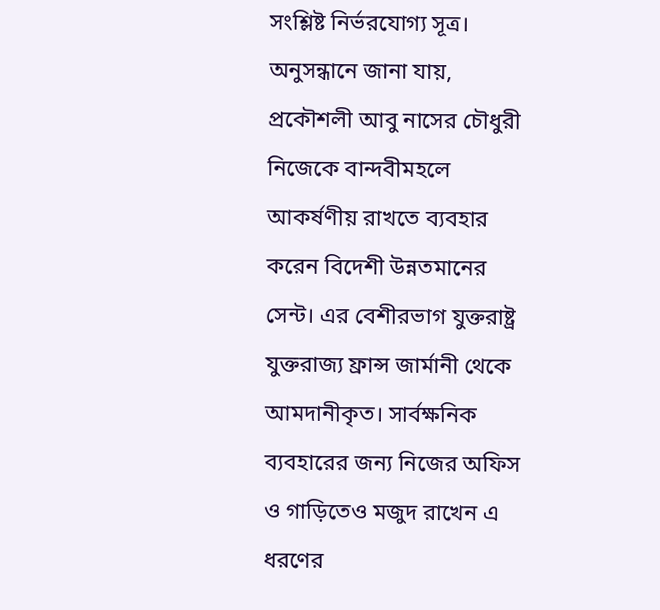সংশ্লিষ্ট নির্ভরযোগ্য সূত্র।
অনুসন্ধানে জানা যায়, প্রকৌশলী আবু নাসের চৌধুরী নিজেকে বান্দবীমহলে আকর্ষণীয় রাখতে ব্যবহার করেন বিদেশী উন্নতমানের সেন্ট। এর বেশীরভাগ যুক্তরাষ্ট্র যুক্তরাজ্য ফ্রান্স জার্মানী থেকে আমদানীকৃত। সার্বক্ষনিক ব্যবহারের জন্য নিজের অফিস ও গাড়িতেও মজুদ রাখেন এ ধরণের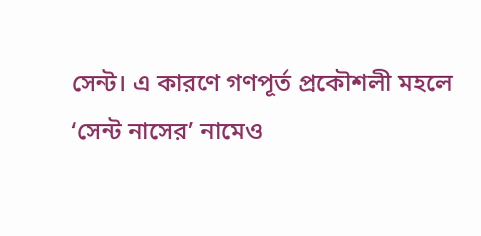সেন্ট। এ কারণে গণপূর্ত প্রকৌশলী মহলে ‘সেন্ট নাসের’ নামেও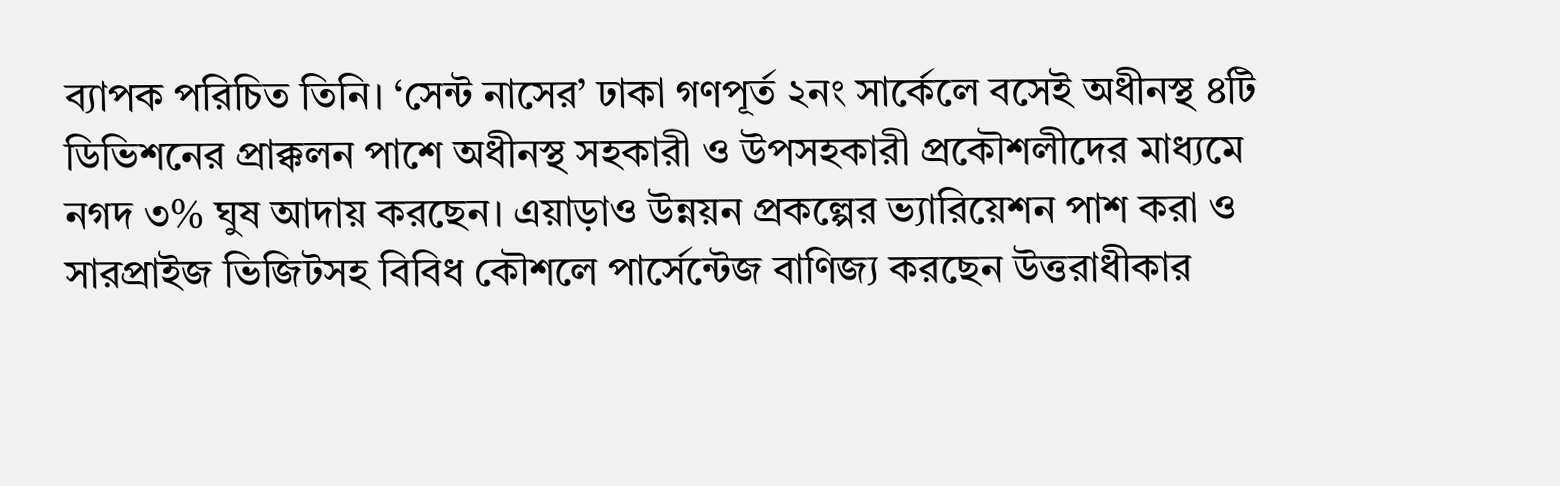ব্যাপক পরিচিত তিনি। ‘সেন্ট নাসের’ ঢাকা গণপূর্ত ২নং সার্কেলে বসেই অধীনস্থ ৪টি ডিভিশনের প্রাক্কলন পাশে অধীনস্থ সহকারী ও উপসহকারী প্রকৌশলীদের মাধ্যমে নগদ ৩% ঘুষ আদায় করছেন। এয়াড়াও উন্নয়ন প্রকল্পের ভ্যারিয়েশন পাশ করা ও সারপ্রাইজ ভিজিটসহ বিবিধ কৌশলে পার্সেন্টেজ বাণিজ্য করছেন উত্তরাধীকার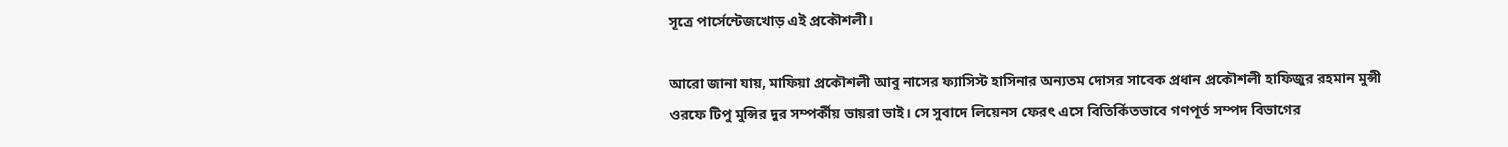সূত্রে পার্সেন্টেজখোড় এই প্রকৌশলী।

আরো জানা যায়, মাফিয়া প্রকৌশলী আবু নাসের ফ্যাসিস্ট হাসিনার অন্যতম দোসর সাবেক প্রধান প্রকৌশলী হাফিজুর রহমান মুন্সী ওরফে টিপু মুন্সির দুর সম্পর্কীয় ভায়রা ভাই। সে সুবাদে লিয়েনস ফেরৎ এসে বিতির্কিতভাবে গণপূর্ত সম্পদ বিভাগের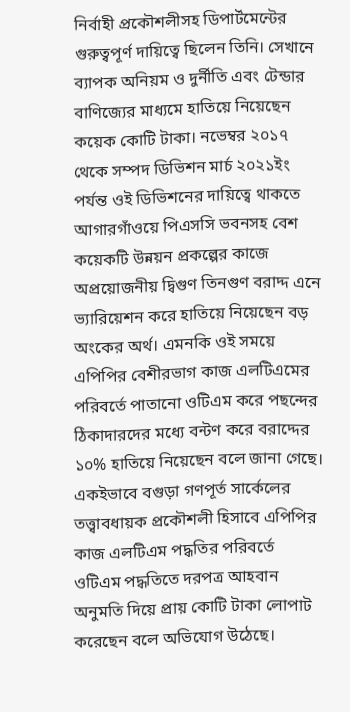নির্বাহী প্রকৌশলীসহ ডিপার্টমেন্টের গুরুত্বপূর্ণ দায়িত্বে ছিলেন তিনি। সেখানে ব্যাপক অনিয়ম ও দুর্নীতি এবং টেন্ডার বাণিজ্যের মাধ্যমে হাতিয়ে নিয়েছেন কয়েক কোটি টাকা। নভেম্বর ২০১৭ থেকে সম্পদ ডিভিশন মার্চ ২০২১ইং পর্যন্ত ওই ডিভিশনের দায়িত্বে থাকতে আগারগাঁওয়ে পিএসসি ভবনসহ বেশ কয়েকটি উন্নয়ন প্রকল্পের কাজে অপ্রয়োজনীয় দ্বিগুণ তিনগুণ বরাদ্দ এনে ভ্যারিয়েশন করে হাতিয়ে নিয়েছেন বড় অংকের অর্থ। এমনকি ওই সময়ে এপিপির বেশীরভাগ কাজ এলটিএমের পরিবর্তে পাতানো ওটিএম করে পছন্দের ঠিকাদারদের মধ্যে বন্টণ করে বরাদ্দের ১০% হাতিয়ে নিয়েছেন বলে জানা গেছে। একইভাবে বগুড়া গণপূর্ত সার্কেলের তত্ত্বাবধায়ক প্রকৌশলী হিসাবে এপিপির কাজ এলটিএম পদ্ধতির পরিবর্তে ওটিএম পদ্ধতিতে দরপত্র আহবান অনুমতি দিয়ে প্রায় কোটি টাকা লোপাট করেছেন বলে অভিযোগ উঠেছে।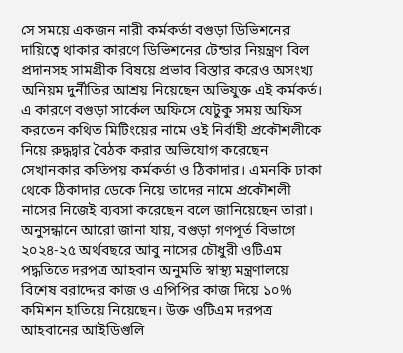সে সময়ে একজন নারী কর্মকর্তা বগুড়া ডিভিশনের দায়িত্বে থাকার কারণে ডিভিশনের টেন্ডার নিয়ন্ত্রণ বিল প্রদানসহ সামগ্রীক বিষয়ে প্রভাব বিস্তার করেও অসংখ্য অনিয়ম দুর্নীতির আশ্রয় নিয়েছেন অভিযুক্ত এই কর্মকর্ত। এ কারণে বগুড়া সার্কেল অফিসে যেটুকু সময় অফিস করতেন কথিত মিটিংয়ের নামে ওই নির্বাহী প্রকৌশলীকে নিয়ে রুদ্ধদ্বার বৈঠক করার অভিযোগ করেছেন সেখানকার কতিপয় কর্মকর্তা ও ঠিকাদার। এমনকি ঢাকা থেকে ঠিকাদার ডেকে নিয়ে তাদের নামে প্রকৌশলী নাসের নিজেই ব্যবসা করেছেন বলে জানিয়েছেন তারা।
অনুসন্ধানে আরো জানা যায়, বগুড়া গণপূর্ত বিভাগে ২০২৪-২৫ অর্থবছরে আবু নাসের চৌধুরী ওটিএম পদ্ধতিতে দরপত্র আহবান অনুমতি স্বাস্থ্য মন্ত্রণালয়ে বিশেষ বরাদ্দের কাজ ও এপিপির কাজ দিয়ে ১০% কমিশন হাতিয়ে নিয়েছেন। উক্ত ওটিএম দরপত্র আহবানের আইডিগুলি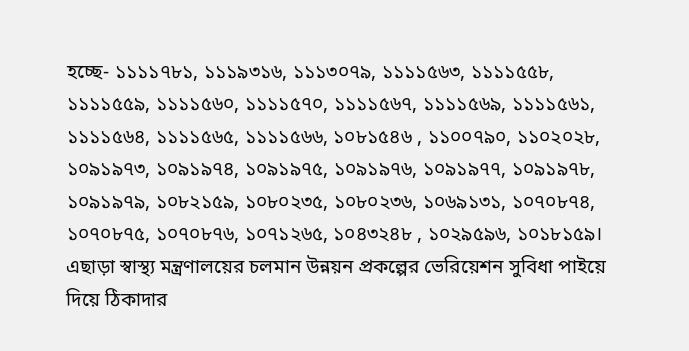হচ্ছে- ১১১১৭৮১, ১১১৯৩১৬, ১১১৩০৭৯, ১১১১৫৬৩, ১১১১৫৫৮, ১১১১৫৫৯, ১১১১৫৬০, ১১১১৫৭০, ১১১১৫৬৭, ১১১১৫৬৯, ১১১১৫৬১, ১১১১৫৬৪, ১১১১৫৬৫, ১১১১৫৬৬, ১০৮১৫৪৬ , ১১০০৭৯০, ১১০২০২৮, ১০৯১৯৭৩, ১০৯১৯৭৪, ১০৯১৯৭৫, ১০৯১৯৭৬, ১০৯১৯৭৭, ১০৯১৯৭৮, ১০৯১৯৭৯, ১০৮২১৫৯, ১০৮০২৩৫, ১০৮০২৩৬, ১০৬৯১৩১, ১০৭০৮৭৪, ১০৭০৮৭৫, ১০৭০৮৭৬, ১০৭১২৬৫, ১০৪৩২৪৮ , ১০২৯৫৯৬, ১০১৮১৫৯। এছাড়া স্বাস্থ্য মন্ত্রণালয়ের চলমান উন্নয়ন প্রকল্পের ভেরিয়েশন সুবিধা পাইয়ে দিয়ে ঠিকাদার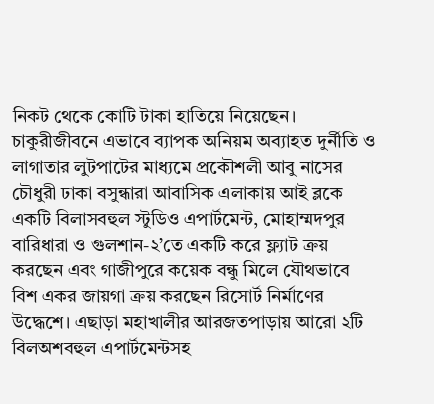নিকট থেকে কোটি টাকা হাতিয়ে নিয়েছেন।
চাকুরীজীবনে এভাবে ব্যাপক অনিয়ম অব্যাহত দুর্নীতি ও লাগাতার লুটপাটের মাধ্যমে প্রকৌশলী আবু নাসের চৌধুরী ঢাকা বসুন্ধারা আবাসিক এলাকায় আই ব্লকে একটি বিলাসবহুল স্টুডিও এপার্টমেন্ট, মোহাম্মদপুর বারিধারা ও গুলশান-২’তে একটি করে ফ্ল্যাট ক্রয় করছেন এবং গাজীপুরে কয়েক বন্ধু মিলে যৌথভাবে বিশ একর জায়গা ক্রয় করছেন রিসোর্ট নির্মাণের উদ্ধেশে। এছাড়া মহাখালীর আরজতপাড়ায় আরো ২টি বিলঅশবহুল এপার্টমেন্টসহ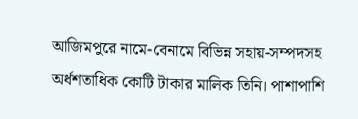আজিমপুরে নামে-বেনামে বিভিন্ন সহায়-সম্পদসহ অর্ধশতাধিক কোটি টাকার মালিক তিনি। পাশাপাশি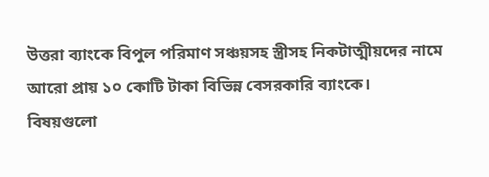উত্তরা ব্যাংকে বিপুল পরিমাণ সঞ্চয়সহ স্ত্রীসহ নিকটাত্মীয়দের নামে আরো প্রায় ১০ কোটি টাকা বিভিন্ন বেসরকারি ব্যাংকে।
বিষয়গুলো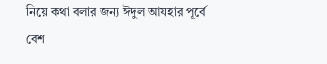নিয়ে কথা বলার জন্য ঈদুল আযহার পূর্বে বেশ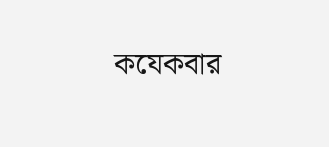কযেকবার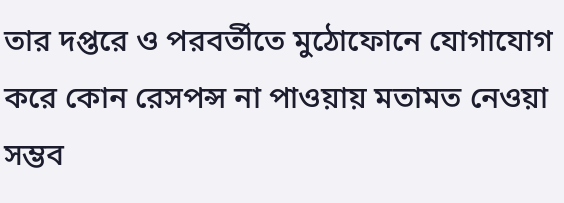তার দপ্তরে ও পরবর্তীতে মুঠোফোনে যোগাযোগ করে কোন রেসপন্স না পাওয়ায় মতামত নেওয়া সম্ভব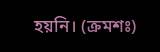হয়নি। (ক্রমশঃ)